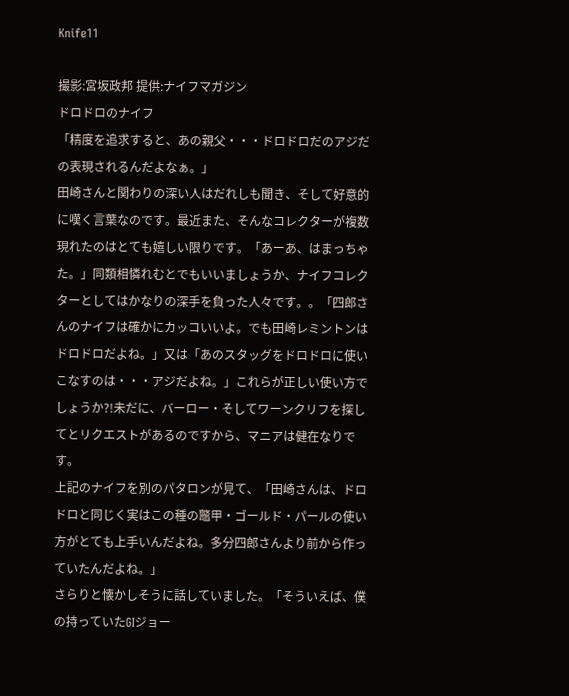Knife11

撮影:宮坂政邦 提供:ナイフマガジン
ドロドロのナイフ
「精度を追求すると、あの親父・・・ドロドロだのアジだの表現されるんだよなぁ。」
田崎さんと関わりの深い人はだれしも聞き、そして好意的に嘆く言葉なのです。最近また、そんなコレクターが複数現れたのはとても嬉しい限りです。「あーあ、はまっちゃた。」同類相憐れむとでもいいましょうか、ナイフコレクターとしてはかなりの深手を負った人々です。。「四郎さんのナイフは確かにカッコいいよ。でも田崎レミントンはドロドロだよね。」又は「あのスタッグをドロドロに使いこなすのは・・・アジだよね。」これらが正しい使い方でしょうか?!未だに、バーロー・そしてワーンクリフを探してとリクエストがあるのですから、マニアは健在なりです。
上記のナイフを別のパタロンが見て、「田崎さんは、ドロドロと同じく実はこの種の鼈甲・ゴールド・パールの使い方がとても上手いんだよね。多分四郎さんより前から作っていたんだよね。」
さらりと懐かしそうに話していました。「そういえば、僕の持っていたGIジョー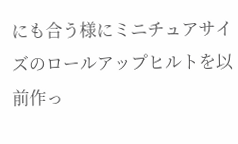にも合う様にミニチュアサイズのロールアップヒルトを以前作っ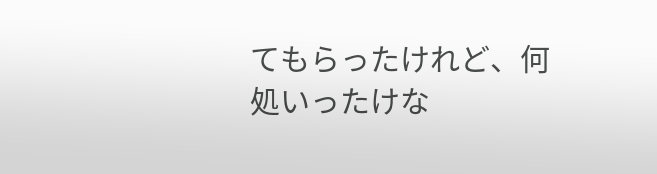てもらったけれど、何処いったけな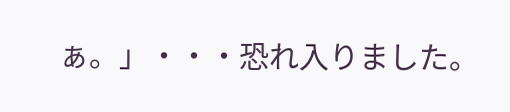ぁ。」・・・恐れ入りました。